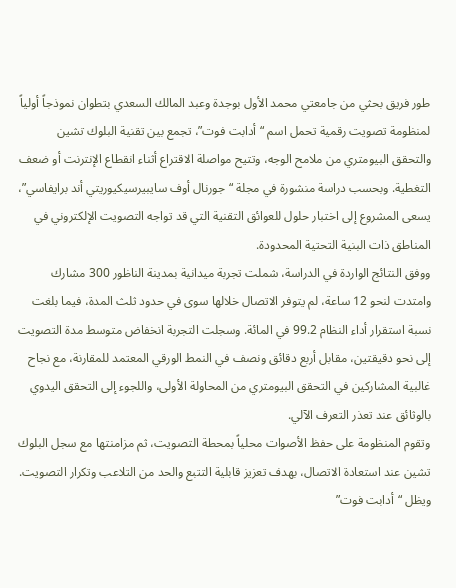طور فريق بحثي من جامعتي محمد الأول بوجدة وعبد المالك السعدي بتطوان نموذجاً أولياً لمنظومة تصويت رقمية تحمل اسم “أدابت فوت”، تجمع بين تقنية البلوك تشين والتحقق البيومتري من ملامح الوجه، وتتيح مواصلة الاقتراع أثناء انقطاع الإنترنت أو ضعف التغطية. وبحسب دراسة منشورة في مجلة “جورنال أوف سايبيرسيكيوريتي أند برايفاسي”، يسعى المشروع إلى اختبار حلول للعوائق التقنية التي قد تواجه التصويت الإلكتروني في المناطق ذات البنية التحتية المحدودة.
ووفق النتائج الواردة في الدراسة، شملت تجربة ميدانية بمدينة الناظور 300 مشارك وامتدت لنحو 12 ساعة، لم يتوفر الاتصال خلالها سوى في حدود ثلث المدة، فيما بلغت نسبة استقرار أداء النظام 99.2 في المائة. وسجلت التجربة انخفاض متوسط مدة التصويت إلى نحو دقيقتين، مقابل أربع دقائق ونصف في النمط الورقي المعتمد للمقارنة، مع نجاح غالبية المشاركين في التحقق البيومتري من المحاولة الأولى، واللجوء إلى التحقق اليدوي بالوثائق عند تعذر التعرف الآلي.
وتقوم المنظومة على حفظ الأصوات محلياً بمحطة التصويت، ثم مزامنتها مع سجل البلوك تشين عند استعادة الاتصال، بهدف تعزيز قابلية التتبع والحد من التلاعب وتكرار التصويت. ويظل “أدابت فوت”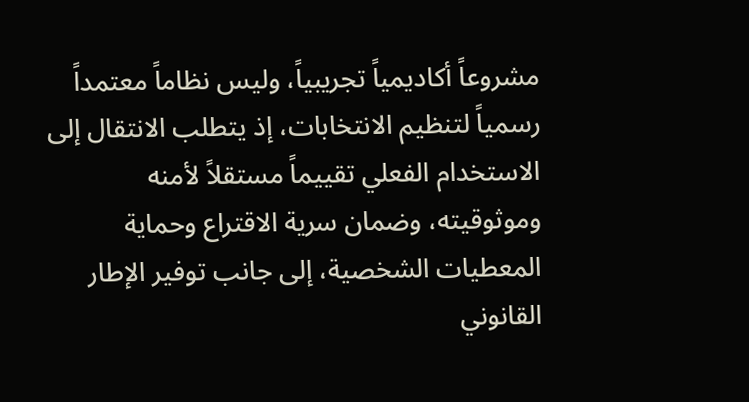مشروعاً أكاديمياً تجريبياً، وليس نظاماً معتمداً رسمياً لتنظيم الانتخابات، إذ يتطلب الانتقال إلى الاستخدام الفعلي تقييماً مستقلاً لأمنه وموثوقيته، وضمان سرية الاقتراع وحماية المعطيات الشخصية، إلى جانب توفير الإطار القانوني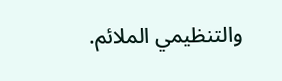والتنظيمي الملائم.